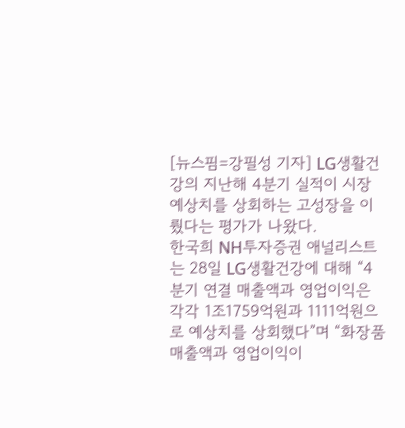[뉴스핌=강필성 기자] LG생활건강의 지난해 4분기 실적이 시장 예상치를 상회하는 고성장을 이뤘다는 평가가 나왔다.
한국희 NH투자증권 애널리스트는 28일 LG생활건강에 대해 “4분기 연결 매출액과 영업이익은 각각 1조1759억원과 1111억원으로 예상치를 상회했다”며 “화장품 매출액과 영업이익이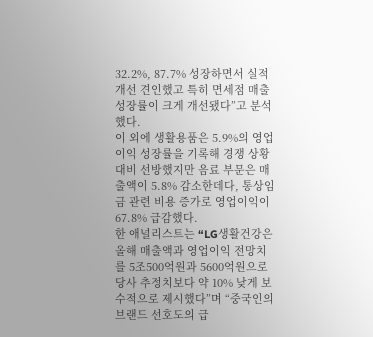32.2%, 87.7% 성장하면서 실적 개선 견인했고 특히 면세점 매출 성장률이 크게 개선됐다”고 분석했다.
이 외에 생활용품은 5.9%의 영업이익 성장률을 기록해 경쟁 상황 대비 선방했지만 음료 부문은 매출액이 5.8% 감소한데다, 통상임금 관련 비용 증가로 영업이익이 67.8% 급감했다.
한 애널리스트는 “LG생활건강은 올해 매출액과 영업이익 전망치를 5조500억원과 5600억원으로 당사 추정치보다 약 10% 낮게 보수적으로 제시했다”며 “중국인의 브랜드 선호도의 급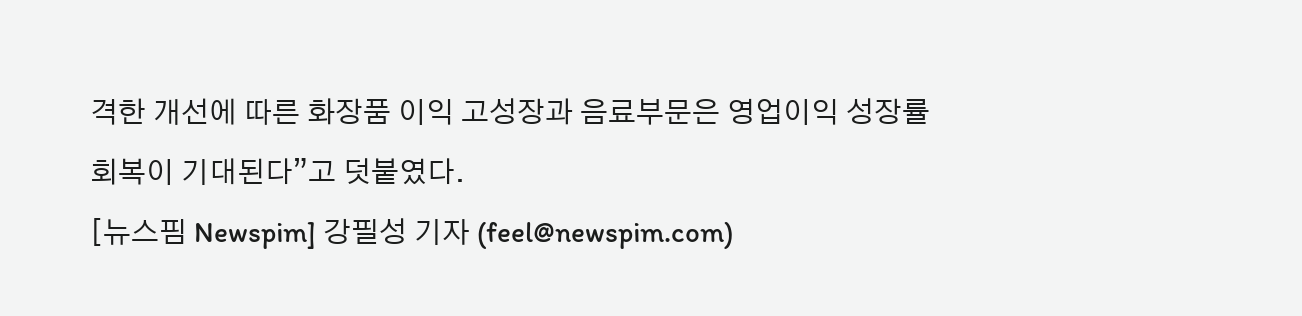격한 개선에 따른 화장품 이익 고성장과 음료부문은 영업이익 성장률 회복이 기대된다”고 덧붙였다.
[뉴스핌 Newspim] 강필성 기자 (feel@newspim.com)